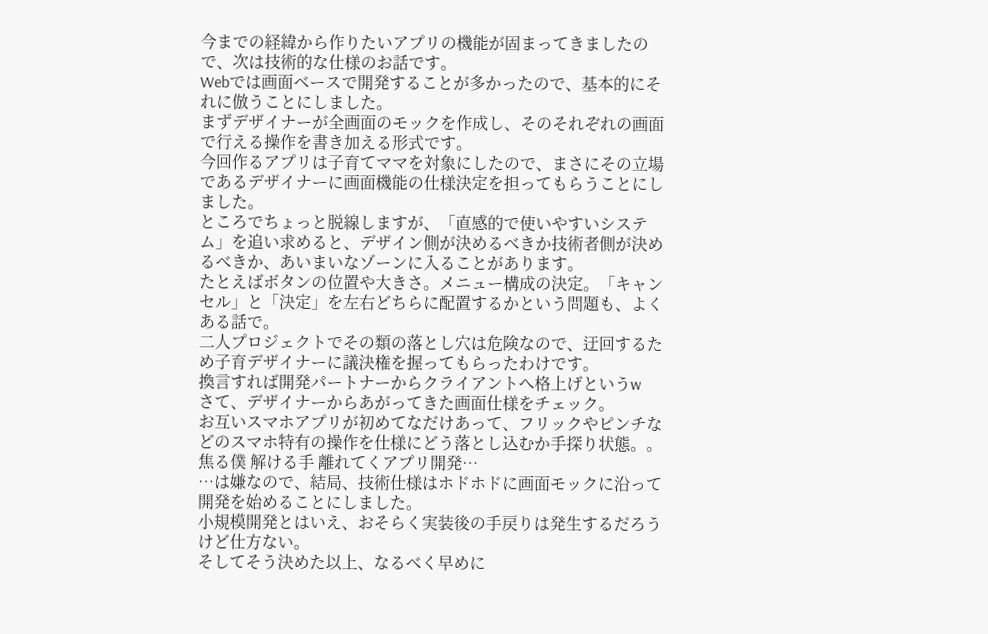今までの経緯から作りたいアプリの機能が固まってきましたので、次は技術的な仕様のお話です。
Webでは画面ベースで開発することが多かったので、基本的にそれに倣うことにしました。
まずデザイナーが全画面のモックを作成し、そのそれぞれの画面で行える操作を書き加える形式です。
今回作るアプリは子育てママを対象にしたので、まさにその立場であるデザイナーに画面機能の仕様決定を担ってもらうことにしました。
ところでちょっと脱線しますが、「直感的で使いやすいシステム」を追い求めると、デザイン側が決めるべきか技術者側が決めるべきか、あいまいなゾーンに入ることがあります。
たとえばボタンの位置や大きさ。メニュー構成の決定。「キャンセル」と「決定」を左右どちらに配置するかという問題も、よくある話で。
二人プロジェクトでその類の落とし穴は危険なので、迂回するため子育デザイナーに議決権を握ってもらったわけです。
換言すれば開発パートナーからクライアントへ格上げというw
さて、デザイナーからあがってきた画面仕様をチェック。
お互いスマホアプリが初めてなだけあって、フリックやピンチなどのスマホ特有の操作を仕様にどう落とし込むか手探り状態。。
焦る僕 解ける手 離れてくアプリ開発…
…は嫌なので、結局、技術仕様はホドホドに画面モックに沿って開発を始めることにしました。
小規模開発とはいえ、おそらく実装後の手戻りは発生するだろうけど仕方ない。
そしてそう決めた以上、なるべく早めに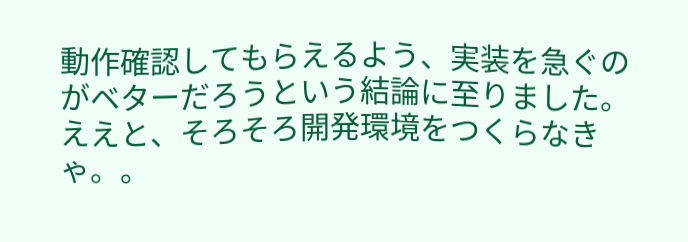動作確認してもらえるよう、実装を急ぐのがベターだろうという結論に至りました。
ええと、そろそろ開発環境をつくらなきゃ。。